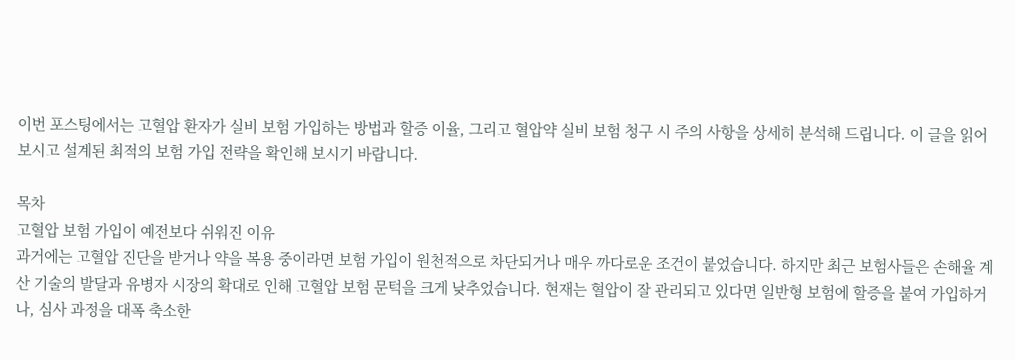이번 포스팅에서는 고혈압 환자가 실비 보험 가입하는 방법과 할증 이율, 그리고 혈압약 실비 보험 청구 시 주의 사항을 상세히 분석해 드립니다. 이 글을 읽어 보시고 설계된 최적의 보험 가입 전략을 확인해 보시기 바랍니다.

목차
고혈압 보험 가입이 예전보다 쉬워진 이유
과거에는 고혈압 진단을 받거나 약을 복용 중이라면 보험 가입이 원천적으로 차단되거나 매우 까다로운 조건이 붙었습니다. 하지만 최근 보험사들은 손해율 계산 기술의 발달과 유병자 시장의 확대로 인해 고혈압 보험 문턱을 크게 낮추었습니다. 현재는 혈압이 잘 관리되고 있다면 일반형 보험에 할증을 붙여 가입하거나, 심사 과정을 대폭 축소한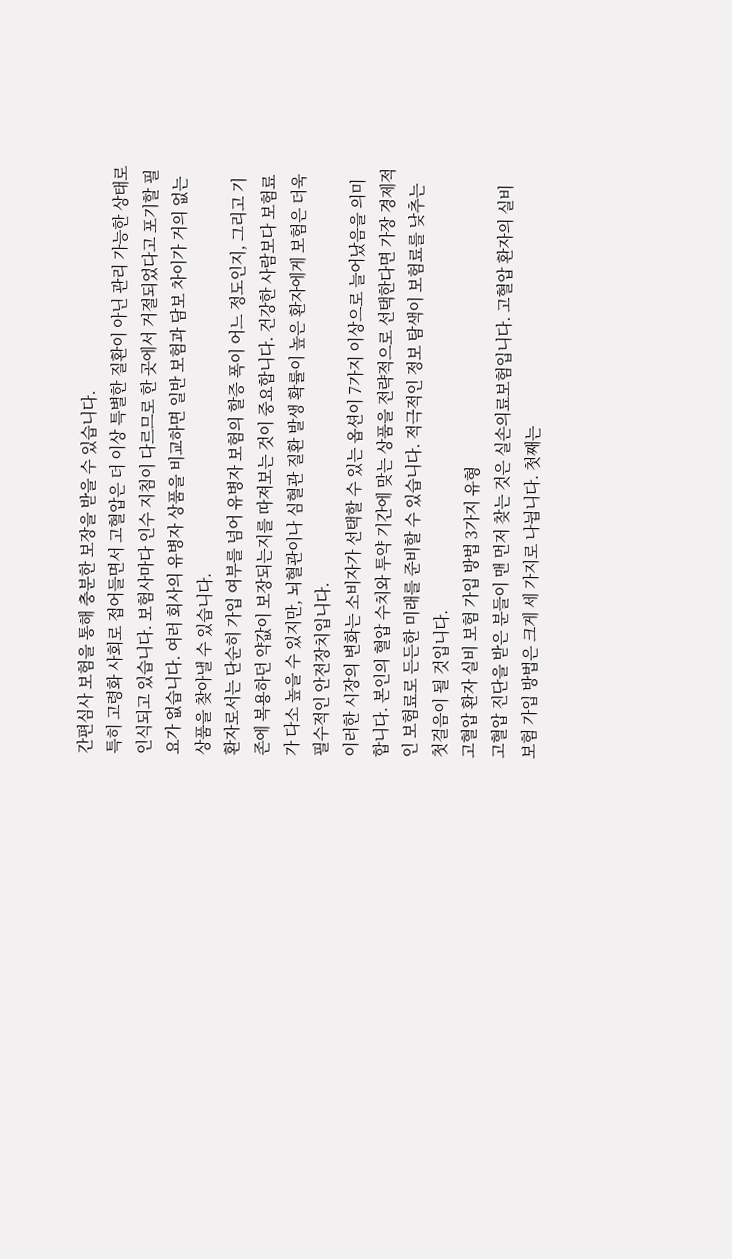간편심사 보험을 통해 충분한 보장을 받을 수 있습니다.
특히 고령화 사회로 접어들면서 고혈압은 더 이상 특별한 질환이 아닌 관리 가능한 상태로 인식되고 있습니다. 보험사마다 인수 지침이 다르므로 한 곳에서 거절되었다고 포기할 필요가 없습니다. 여러 회사의 유병자 상품을 비교하면 일반 보험과 담보 차이가 거의 없는 상품을 찾아낼 수 있습니다.
환자로서는 단순히 가입 여부를 넘어 유병자 보험의 할증 폭이 어느 정도인지, 그리고 기존에 복용하던 약값이 보장되는지를 따져보는 것이 중요합니다. 건강한 사람보다 보험료가 다소 높을 수 있지만, 뇌혈관이나 심혈관 질환 발생 확률이 높은 환자에게 보험은 더욱 필수적인 안전장치입니다.
이러한 시장의 변화는 소비자가 선택할 수 있는 옵션이 7가지 이상으로 늘어났음을 의미합니다. 본인의 혈압 수치와 투약 기간에 맞는 상품을 전략적으로 선택한다면 가장 경제적인 보험료로 든든한 미래를 준비할 수 있습니다. 적극적인 정보 탐색이 보험료를 낮추는 첫걸음이 될 것입니다.
고혈압 환자 실비 보험 가입 방법 3가지 유형
고혈압 진단을 받은 분들이 맨 먼저 찾는 것은 실손의료보험입니다. 고혈압 환자의 실비 보험 가입 방법은 크게 세 가지로 나뉩니다. 첫째는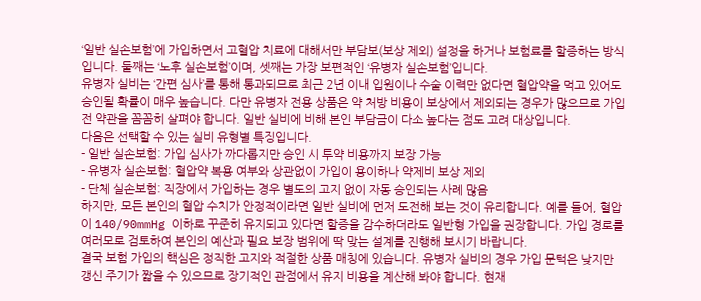‘일반 실손보험’에 가입하면서 고혈압 치료에 대해서만 부담보(보상 제외) 설정을 하거나 보험료를 할증하는 방식입니다. 둘째는 ‘노후 실손보험’이며, 셋째는 가장 보편적인 ‘유병자 실손보험’입니다.
유병자 실비는 ‘간편 심사’를 통해 통과되므로 최근 2년 이내 입원이나 수술 이력만 없다면 혈압약을 먹고 있어도 승인될 확률이 매우 높습니다. 다만 유병자 전용 상품은 약 처방 비용이 보상에서 제외되는 경우가 많으므로 가입 전 약관을 꼼꼼히 살펴야 합니다. 일반 실비에 비해 본인 부담금이 다소 높다는 점도 고려 대상입니다.
다음은 선택할 수 있는 실비 유형별 특징입니다.
- 일반 실손보험: 가입 심사가 까다롭지만 승인 시 투약 비용까지 보장 가능
- 유병자 실손보험: 혈압약 복용 여부와 상관없이 가입이 용이하나 약제비 보상 제외
- 단체 실손보험: 직장에서 가입하는 경우 별도의 고지 없이 자동 승인되는 사례 많음
하지만, 모든 본인의 혈압 수치가 안정적이라면 일반 실비에 먼저 도전해 보는 것이 유리합니다. 예를 들어, 혈압이 140/90mmHg 이하로 꾸준히 유지되고 있다면 할증을 감수하더라도 일반형 가입을 권장합니다. 가입 경로를 여러모로 검토하여 본인의 예산과 필요 보장 범위에 딱 맞는 설계를 진행해 보시기 바랍니다.
결국 보험 가입의 핵심은 정직한 고지와 적절한 상품 매칭에 있습니다. 유병자 실비의 경우 가입 문턱은 낮지만 갱신 주기가 짧을 수 있으므로 장기적인 관점에서 유지 비용을 계산해 봐야 합니다. 현재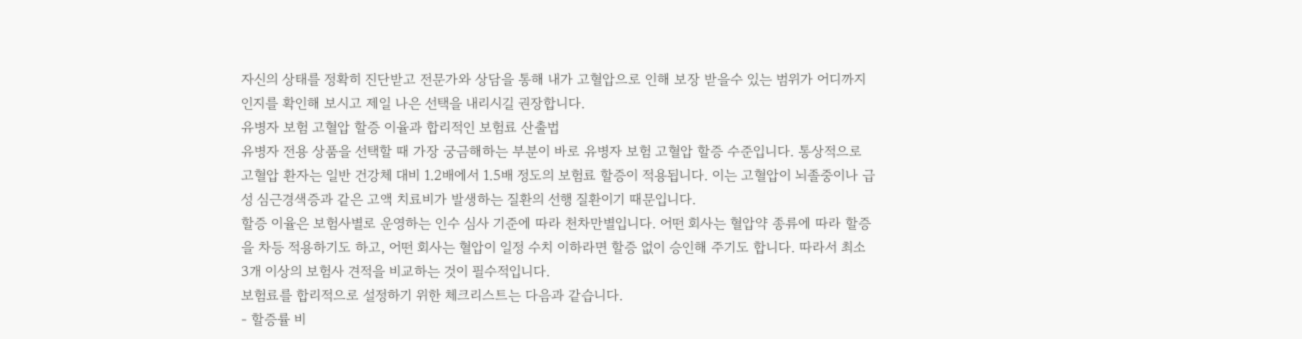자신의 상태를 정확히 진단받고 전문가와 상담을 통해 내가 고혈압으로 인해 보장 받을수 있는 범위가 어디까지인지를 확인해 보시고 제일 나은 선택을 내리시길 권장합니다.
유병자 보험 고혈압 할증 이율과 합리적인 보험료 산출법
유병자 전용 상품을 선택할 때 가장 궁금해하는 부분이 바로 유병자 보험 고혈압 할증 수준입니다. 통상적으로 고혈압 환자는 일반 건강체 대비 1.2배에서 1.5배 정도의 보험료 할증이 적용됩니다. 이는 고혈압이 뇌졸중이나 급성 심근경색증과 같은 고액 치료비가 발생하는 질환의 선행 질환이기 때문입니다.
할증 이율은 보험사별로 운영하는 인수 심사 기준에 따라 천차만별입니다. 어떤 회사는 혈압약 종류에 따라 할증을 차등 적용하기도 하고, 어떤 회사는 혈압이 일정 수치 이하라면 할증 없이 승인해 주기도 합니다. 따라서 최소 3개 이상의 보험사 견적을 비교하는 것이 필수적입니다.
보험료를 합리적으로 설정하기 위한 체크리스트는 다음과 같습니다.
- 할증률 비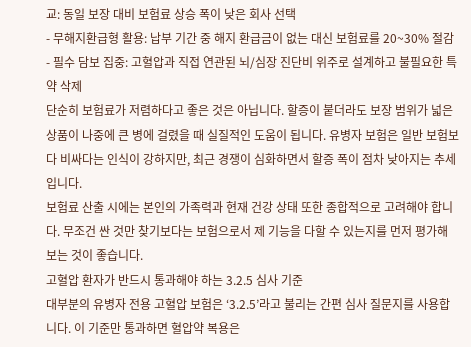교: 동일 보장 대비 보험료 상승 폭이 낮은 회사 선택
- 무해지환급형 활용: 납부 기간 중 해지 환급금이 없는 대신 보험료를 20~30% 절감
- 필수 담보 집중: 고혈압과 직접 연관된 뇌/심장 진단비 위주로 설계하고 불필요한 특약 삭제
단순히 보험료가 저렴하다고 좋은 것은 아닙니다. 할증이 붙더라도 보장 범위가 넓은 상품이 나중에 큰 병에 걸렸을 때 실질적인 도움이 됩니다. 유병자 보험은 일반 보험보다 비싸다는 인식이 강하지만, 최근 경쟁이 심화하면서 할증 폭이 점차 낮아지는 추세입니다.
보험료 산출 시에는 본인의 가족력과 현재 건강 상태 또한 종합적으로 고려해야 합니다. 무조건 싼 것만 찾기보다는 보험으로서 제 기능을 다할 수 있는지를 먼저 평가해 보는 것이 좋습니다.
고혈압 환자가 반드시 통과해야 하는 3.2.5 심사 기준
대부분의 유병자 전용 고혈압 보험은 ‘3.2.5’라고 불리는 간편 심사 질문지를 사용합니다. 이 기준만 통과하면 혈압약 복용은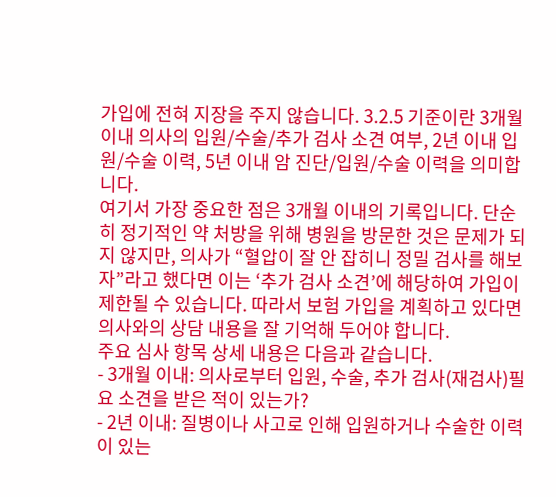가입에 전혀 지장을 주지 않습니다. 3.2.5 기준이란 3개월 이내 의사의 입원/수술/추가 검사 소견 여부, 2년 이내 입원/수술 이력, 5년 이내 암 진단/입원/수술 이력을 의미합니다.
여기서 가장 중요한 점은 3개월 이내의 기록입니다. 단순히 정기적인 약 처방을 위해 병원을 방문한 것은 문제가 되지 않지만, 의사가 “혈압이 잘 안 잡히니 정밀 검사를 해보자”라고 했다면 이는 ‘추가 검사 소견’에 해당하여 가입이 제한될 수 있습니다. 따라서 보험 가입을 계획하고 있다면 의사와의 상담 내용을 잘 기억해 두어야 합니다.
주요 심사 항목 상세 내용은 다음과 같습니다.
- 3개월 이내: 의사로부터 입원, 수술, 추가 검사(재검사)필요 소견을 받은 적이 있는가?
- 2년 이내: 질병이나 사고로 인해 입원하거나 수술한 이력이 있는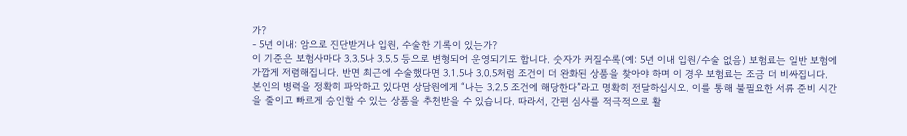가?
- 5년 이내: 암으로 진단받거나 입원, 수술한 기록이 있는가?
이 기준은 보험사마다 3.3.5나 3.5.5 등으로 변형되어 운영되기도 합니다. 숫자가 커질수록(예: 5년 이내 입원/수술 없음) 보험료는 일반 보험에 가깝게 저렴해집니다. 반면 최근에 수술했다면 3.1.5나 3.0.5처럼 조건이 더 완화된 상품을 찾아야 하며 이 경우 보험료는 조금 더 비싸집니다.
본인의 병력을 정확히 파악하고 있다면 상담원에게 “나는 3.2.5 조건에 해당한다”라고 명확히 전달하십시오. 이를 통해 불필요한 서류 준비 시간을 줄이고 빠르게 승인할 수 있는 상품을 추천받을 수 있습니다. 따라서, 간편 심사를 적극적으로 활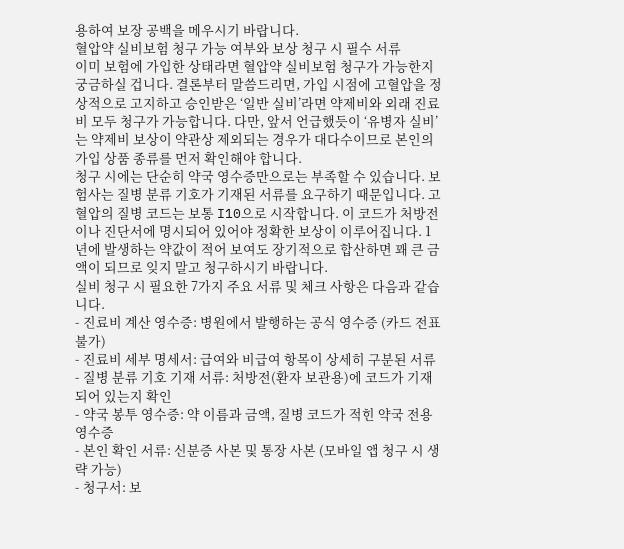용하여 보장 공백을 메우시기 바랍니다.
혈압약 실비보험 청구 가능 여부와 보상 청구 시 필수 서류
이미 보험에 가입한 상태라면 혈압약 실비보험 청구가 가능한지 궁금하실 겁니다. 결론부터 말씀드리면, 가입 시점에 고혈압을 정상적으로 고지하고 승인받은 ‘일반 실비’라면 약제비와 외래 진료비 모두 청구가 가능합니다. 다만, 앞서 언급했듯이 ‘유병자 실비’는 약제비 보상이 약관상 제외되는 경우가 대다수이므로 본인의 가입 상품 종류를 먼저 확인해야 합니다.
청구 시에는 단순히 약국 영수증만으로는 부족할 수 있습니다. 보험사는 질병 분류 기호가 기재된 서류를 요구하기 때문입니다. 고혈압의 질병 코드는 보통 I10으로 시작합니다. 이 코드가 처방전이나 진단서에 명시되어 있어야 정확한 보상이 이루어집니다. 1년에 발생하는 약값이 적어 보여도 장기적으로 합산하면 꽤 큰 금액이 되므로 잊지 말고 청구하시기 바랍니다.
실비 청구 시 필요한 7가지 주요 서류 및 체크 사항은 다음과 같습니다.
- 진료비 계산 영수증: 병원에서 발행하는 공식 영수증 (카드 전표 불가)
- 진료비 세부 명세서: 급여와 비급여 항목이 상세히 구분된 서류
- 질병 분류 기호 기재 서류: 처방전(환자 보관용)에 코드가 기재되어 있는지 확인
- 약국 봉투 영수증: 약 이름과 금액, 질병 코드가 적힌 약국 전용 영수증
- 본인 확인 서류: 신분증 사본 및 통장 사본 (모바일 앱 청구 시 생략 가능)
- 청구서: 보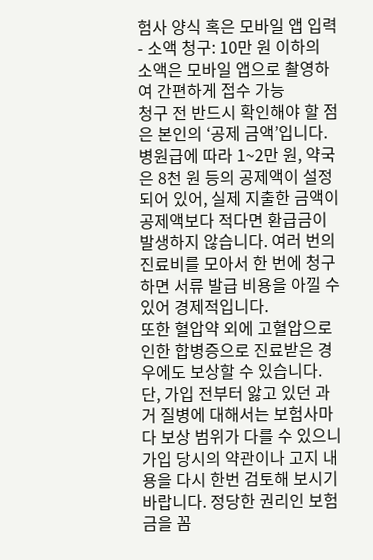험사 양식 혹은 모바일 앱 입력
- 소액 청구: 10만 원 이하의 소액은 모바일 앱으로 촬영하여 간편하게 접수 가능
청구 전 반드시 확인해야 할 점은 본인의 ‘공제 금액’입니다. 병원급에 따라 1~2만 원, 약국은 8천 원 등의 공제액이 설정되어 있어, 실제 지출한 금액이 공제액보다 적다면 환급금이 발생하지 않습니다. 여러 번의 진료비를 모아서 한 번에 청구하면 서류 발급 비용을 아낄 수 있어 경제적입니다.
또한 혈압약 외에 고혈압으로 인한 합병증으로 진료받은 경우에도 보상할 수 있습니다. 단, 가입 전부터 앓고 있던 과거 질병에 대해서는 보험사마다 보상 범위가 다를 수 있으니 가입 당시의 약관이나 고지 내용을 다시 한번 검토해 보시기 바랍니다. 정당한 권리인 보험금을 꼼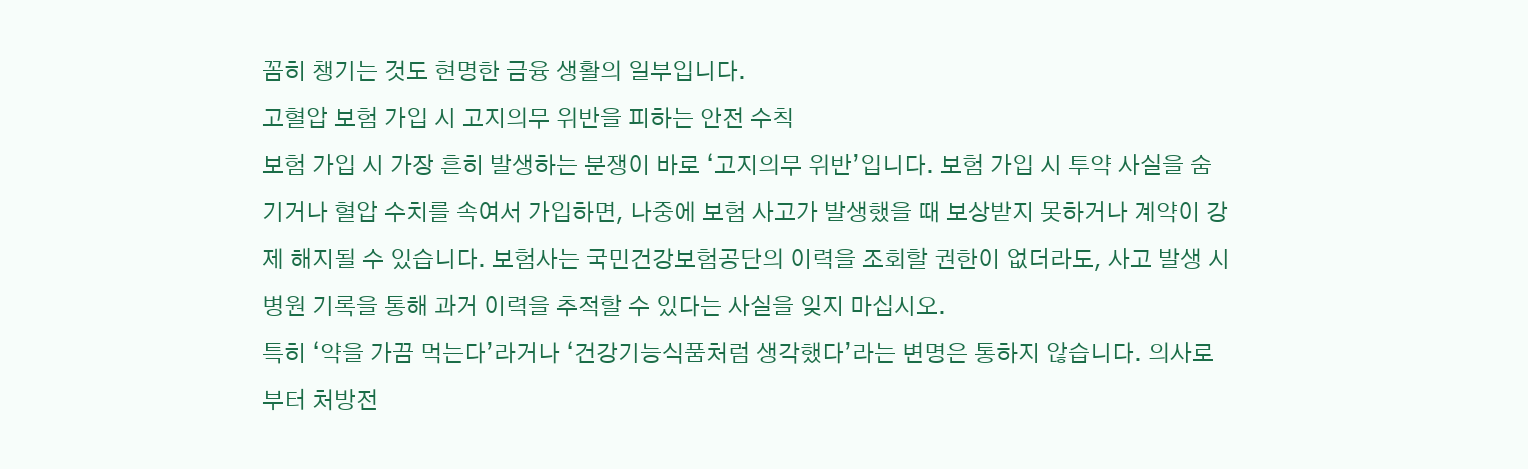꼼히 챙기는 것도 현명한 금융 생활의 일부입니다.
고혈압 보험 가입 시 고지의무 위반을 피하는 안전 수칙
보험 가입 시 가장 흔히 발생하는 분쟁이 바로 ‘고지의무 위반’입니다. 보험 가입 시 투약 사실을 숨기거나 혈압 수치를 속여서 가입하면, 나중에 보험 사고가 발생했을 때 보상받지 못하거나 계약이 강제 해지될 수 있습니다. 보험사는 국민건강보험공단의 이력을 조회할 권한이 없더라도, 사고 발생 시 병원 기록을 통해 과거 이력을 추적할 수 있다는 사실을 잊지 마십시오.
특히 ‘약을 가끔 먹는다’라거나 ‘건강기능식품처럼 생각했다’라는 변명은 통하지 않습니다. 의사로부터 처방전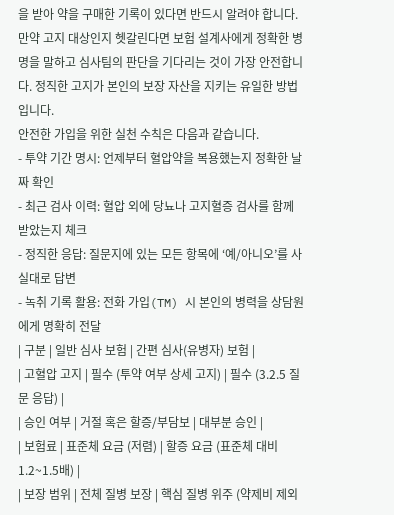을 받아 약을 구매한 기록이 있다면 반드시 알려야 합니다. 만약 고지 대상인지 헷갈린다면 보험 설계사에게 정확한 병명을 말하고 심사팀의 판단을 기다리는 것이 가장 안전합니다. 정직한 고지가 본인의 보장 자산을 지키는 유일한 방법입니다.
안전한 가입을 위한 실천 수칙은 다음과 같습니다.
- 투약 기간 명시: 언제부터 혈압약을 복용했는지 정확한 날짜 확인
- 최근 검사 이력: 혈압 외에 당뇨나 고지혈증 검사를 함께 받았는지 체크
- 정직한 응답: 질문지에 있는 모든 항목에 ‘예/아니오’를 사실대로 답변
- 녹취 기록 활용: 전화 가입(TM) 시 본인의 병력을 상담원에게 명확히 전달
| 구분 | 일반 심사 보험 | 간편 심사(유병자) 보험 |
| 고혈압 고지 | 필수 (투약 여부 상세 고지) | 필수 (3.2.5 질문 응답) |
| 승인 여부 | 거절 혹은 할증/부담보 | 대부분 승인 |
| 보험료 | 표준체 요금 (저렴) | 할증 요금 (표준체 대비 1.2~1.5배) |
| 보장 범위 | 전체 질병 보장 | 핵심 질병 위주 (약제비 제외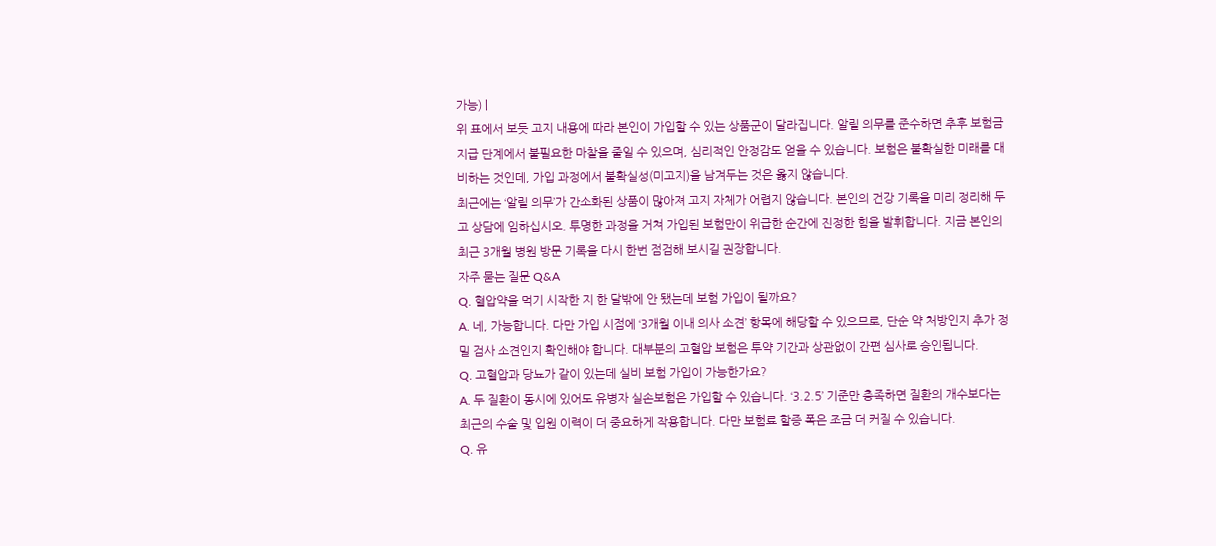가능) |
위 표에서 보듯 고지 내용에 따라 본인이 가입할 수 있는 상품군이 달라집니다. 알릴 의무를 준수하면 추후 보험금 지급 단계에서 불필요한 마찰을 줄일 수 있으며, 심리적인 안정감도 얻을 수 있습니다. 보험은 불확실한 미래를 대비하는 것인데, 가입 과정에서 불확실성(미고지)을 남겨두는 것은 옳지 않습니다.
최근에는 ‘알릴 의무’가 간소화된 상품이 많아져 고지 자체가 어렵지 않습니다. 본인의 건강 기록을 미리 정리해 두고 상담에 임하십시오. 투명한 과정을 거쳐 가입된 보험만이 위급한 순간에 진정한 힘을 발휘합니다. 지금 본인의 최근 3개월 병원 방문 기록을 다시 한번 점검해 보시길 권장합니다.
자주 묻는 질문 Q&A
Q. 혈압약을 먹기 시작한 지 한 달밖에 안 됐는데 보험 가입이 될까요?
A. 네, 가능합니다. 다만 가입 시점에 ‘3개월 이내 의사 소견’ 항목에 해당할 수 있으므로, 단순 약 처방인지 추가 정밀 검사 소견인지 확인해야 합니다. 대부분의 고혈압 보험은 투약 기간과 상관없이 간편 심사로 승인됩니다.
Q. 고혈압과 당뇨가 같이 있는데 실비 보험 가입이 가능한가요?
A. 두 질환이 동시에 있어도 유병자 실손보험은 가입할 수 있습니다. ‘3.2.5’ 기준만 충족하면 질환의 개수보다는 최근의 수술 및 입원 이력이 더 중요하게 작용합니다. 다만 보험료 할증 폭은 조금 더 커질 수 있습니다.
Q. 유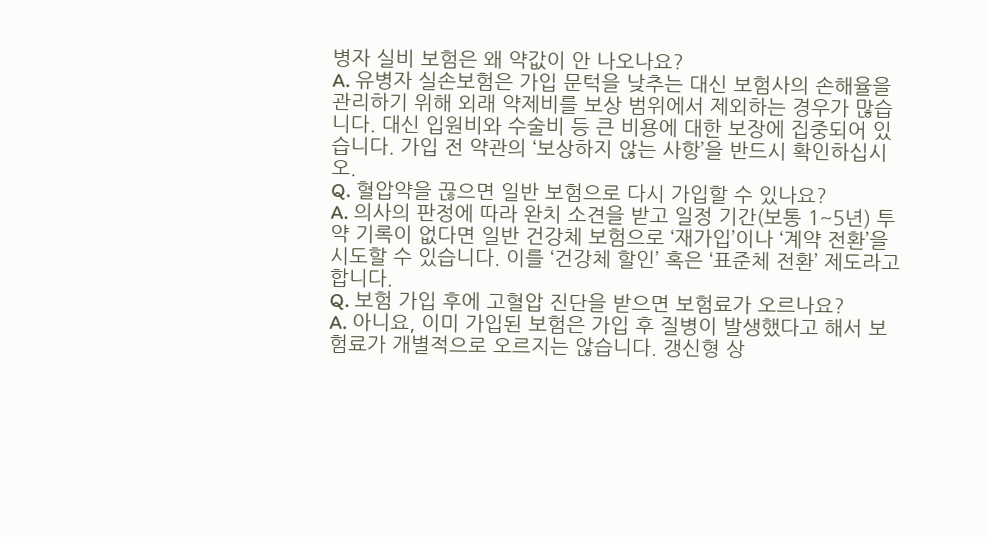병자 실비 보험은 왜 약값이 안 나오나요?
A. 유병자 실손보험은 가입 문턱을 낮추는 대신 보험사의 손해율을 관리하기 위해 외래 약제비를 보상 범위에서 제외하는 경우가 많습니다. 대신 입원비와 수술비 등 큰 비용에 대한 보장에 집중되어 있습니다. 가입 전 약관의 ‘보상하지 않는 사항’을 반드시 확인하십시오.
Q. 혈압약을 끊으면 일반 보험으로 다시 가입할 수 있나요?
A. 의사의 판정에 따라 완치 소견을 받고 일정 기간(보통 1~5년) 투약 기록이 없다면 일반 건강체 보험으로 ‘재가입’이나 ‘계약 전환’을 시도할 수 있습니다. 이를 ‘건강체 할인’ 혹은 ‘표준체 전환’ 제도라고 합니다.
Q. 보험 가입 후에 고혈압 진단을 받으면 보험료가 오르나요?
A. 아니요, 이미 가입된 보험은 가입 후 질병이 발생했다고 해서 보험료가 개별적으로 오르지는 않습니다. 갱신형 상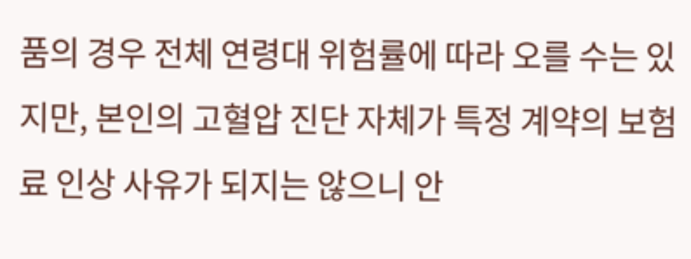품의 경우 전체 연령대 위험률에 따라 오를 수는 있지만, 본인의 고혈압 진단 자체가 특정 계약의 보험료 인상 사유가 되지는 않으니 안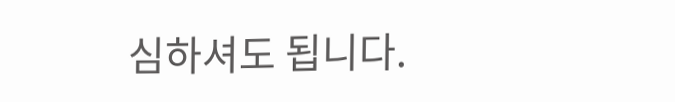심하셔도 됩니다.